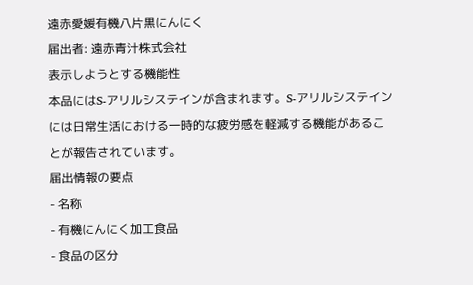遠赤愛媛有機八片黒にんにく
届出者: 遠赤青汁株式会社
表示しようとする機能性
本品にはS-アリルシステインが含まれます。S-アリルシステインには日常生活における一時的な疲労感を軽減する機能があることが報告されています。
届出情報の要点
- 名称
- 有機にんにく加工食品
- 食品の区分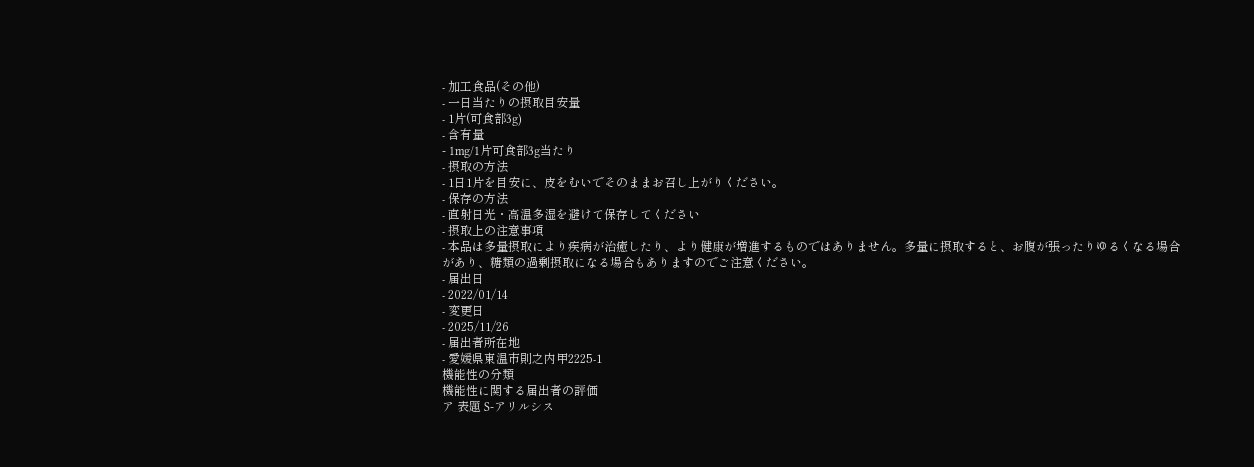- 加工食品(その他)
- 一日当たりの摂取目安量
- 1片(可食部3g)
- 含有量
- 1mg/1片可食部3g当たり
- 摂取の方法
- 1日1片を目安に、皮をむいでそのままお召し上がりください。
- 保存の方法
- 直射日光・高温多湿を避けて保存してください
- 摂取上の注意事項
- 本品は多量摂取により疾病が治癒したり、より健康が増進するものではありません。多量に摂取すると、お腹が張ったりゆるくなる場合があり、糖類の過剰摂取になる場合もありますのでご注意ください。
- 届出日
- 2022/01/14
- 変更日
- 2025/11/26
- 届出者所在地
- 愛媛県東温市則之内甲2225-1
機能性の分類
機能性に関する届出者の評価
ア 表題 S-アリルシス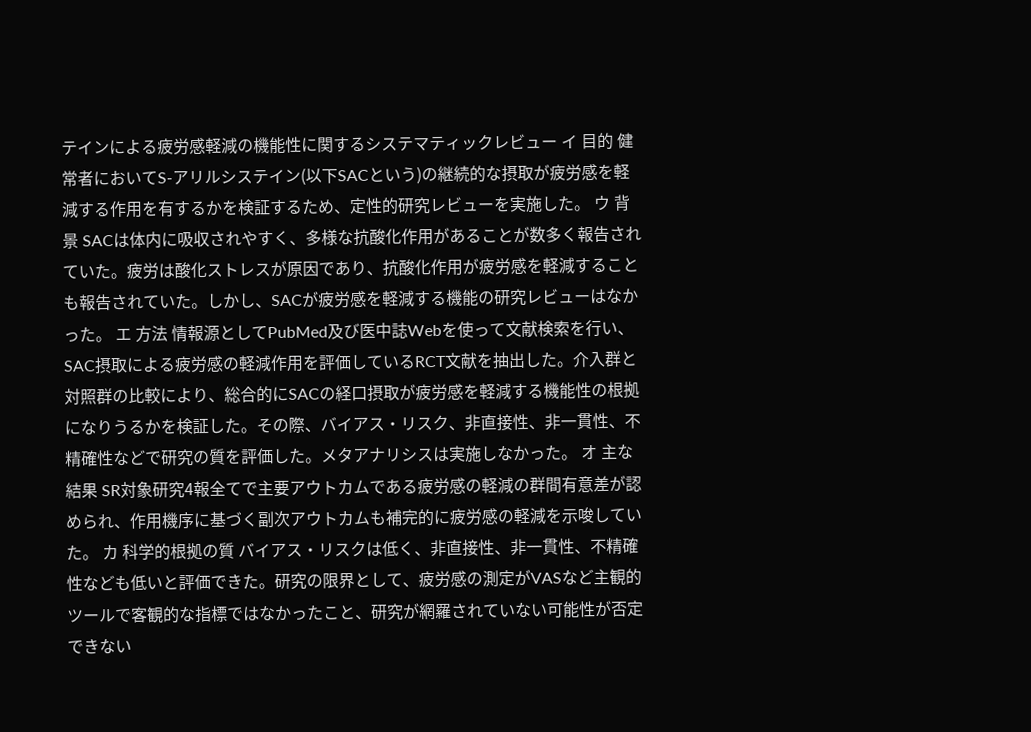テインによる疲労感軽減の機能性に関するシステマティックレビュー イ 目的 健常者においてS-アリルシステイン(以下SACという)の継続的な摂取が疲労感を軽減する作用を有するかを検証するため、定性的研究レビューを実施した。 ウ 背景 SACは体内に吸収されやすく、多様な抗酸化作用があることが数多く報告されていた。疲労は酸化ストレスが原因であり、抗酸化作用が疲労感を軽減することも報告されていた。しかし、SACが疲労感を軽減する機能の研究レビューはなかった。 エ 方法 情報源としてPubMed及び医中誌Webを使って文献検索を行い、SAC摂取による疲労感の軽減作用を評価しているRCT文献を抽出した。介入群と対照群の比較により、総合的にSACの経口摂取が疲労感を軽減する機能性の根拠になりうるかを検証した。その際、バイアス・リスク、非直接性、非一貫性、不精確性などで研究の質を評価した。メタアナリシスは実施しなかった。 オ 主な結果 SR対象研究4報全てで主要アウトカムである疲労感の軽減の群間有意差が認められ、作用機序に基づく副次アウトカムも補完的に疲労感の軽減を示唆していた。 カ 科学的根拠の質 バイアス・リスクは低く、非直接性、非一貫性、不精確性なども低いと評価できた。研究の限界として、疲労感の測定がVASなど主観的ツールで客観的な指標ではなかったこと、研究が網羅されていない可能性が否定できない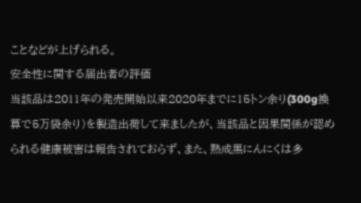ことなどが上げられる。
安全性に関する届出者の評価
当該品は2011年の発売開始以来2020年までに15トン余り(300g換算で5万袋余り)を製造出荷して来ましたが、当該品と因果関係が認められる健康被害は報告されておらず、また、熟成黒にんにくは多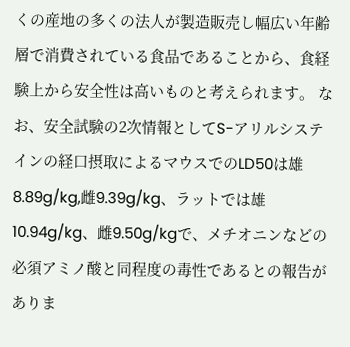くの産地の多くの法人が製造販売し幅広い年齢層で消費されている食品であることから、食経験上から安全性は高いものと考えられます。 なお、安全試験の2次情報としてS-アリルシステインの経口摂取によるマウスでのLD50は雄8.89g/kg,雌9.39g/kg、ラットでは雄10.94g/kg、雌9.50g/kgで、メチオニンなどの必須アミノ酸と同程度の毒性であるとの報告がありま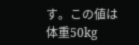す。この値は体重50kg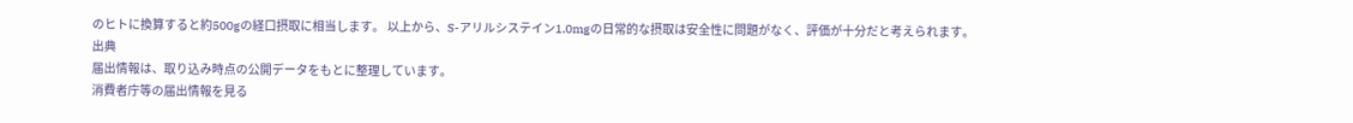のヒトに換算すると約500gの経口摂取に相当します。 以上から、S-アリルシステイン1.0mgの日常的な摂取は安全性に問題がなく、評価が十分だと考えられます。
出典
届出情報は、取り込み時点の公開データをもとに整理しています。
消費者庁等の届出情報を見る